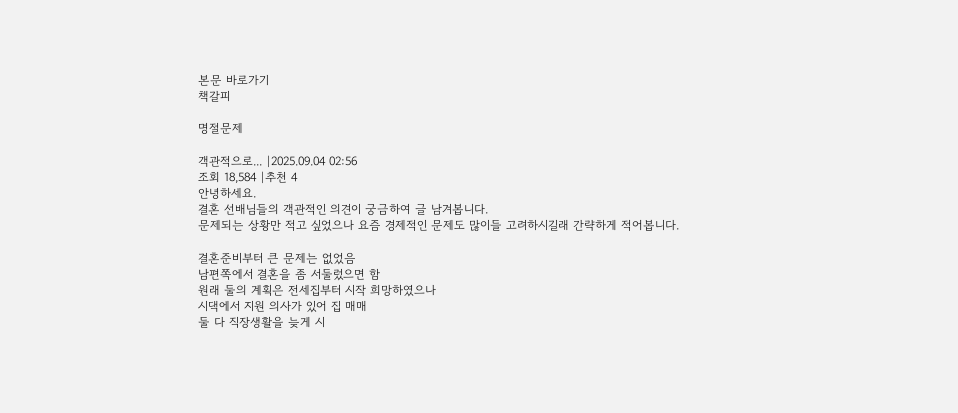본문 바로가기
책갈피

명절문제

객관적으로... |2025.09.04 02:56
조회 18,584 |추천 4
안녕하세요.
결혼 선배님들의 객관적인 의견이 궁금하여 글 남겨봅니다.
문제되는 상황만 적고 싶었으나 요즘 경제적인 문제도 많이들 고려하시길래 간략하게 적어봅니다.

결혼준비부터 큰 문제는 없었음
남편쪽에서 결혼을 좀 서둘렀으면 함
원래 둘의 계획은 전세집부터 시작 희망하였으나
시댁에서 지원 의사가 있어 집 매매
둘 다 직장생활을 늦게 시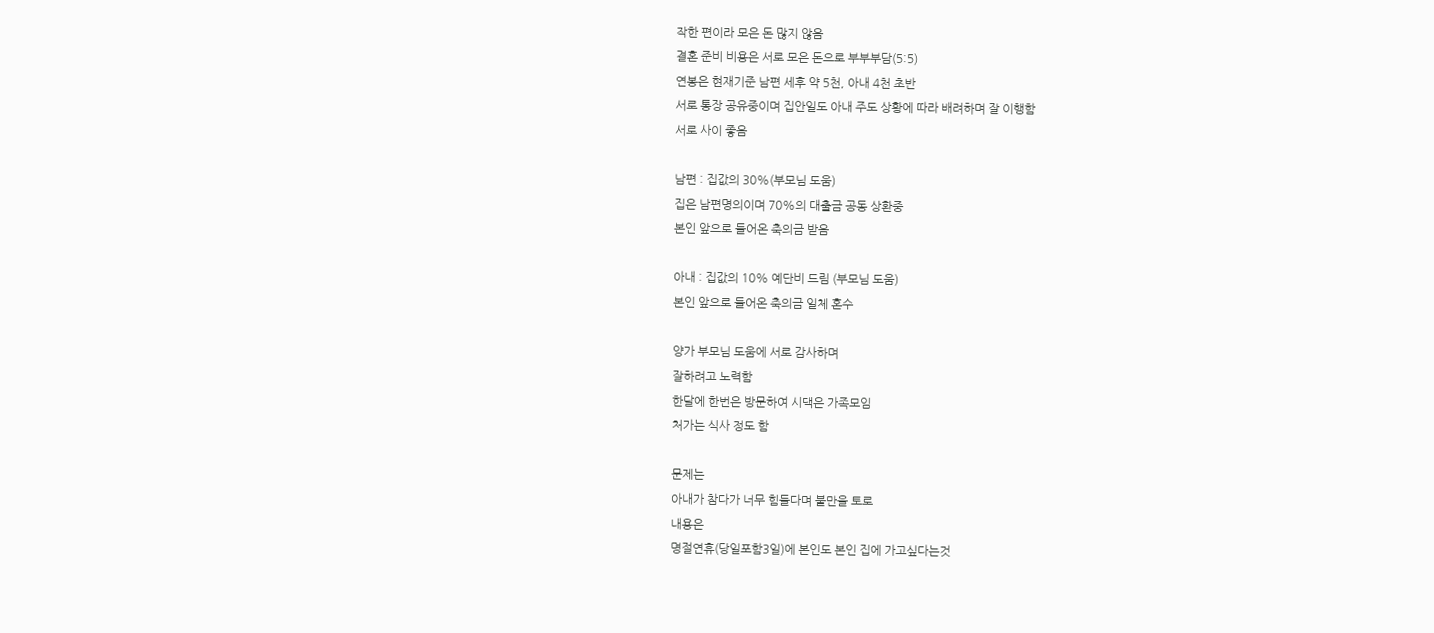작한 편이라 모은 돈 많지 않음
결혼 준비 비용은 서로 모은 돈으로 부부부담(5:5)
연봉은 현재기준 남편 세후 약 5천, 아내 4천 초반
서로 통장 공유중이며 집안일도 아내 주도 상황에 따라 배려하며 잘 이행함
서로 사이 좋음

남편 : 집값의 30%(부모님 도움)
집은 남편명의이며 70%의 대출금 공동 상환중
본인 앞으로 들어온 축의금 받음

아내 : 집값의 10% 예단비 드림 (부모님 도움)
본인 앞으로 들어온 축의금 일체 혼수

양가 부모님 도움에 서로 감사하며
잘하려고 노력함
한달에 한번은 방문하여 시댁은 가족모임
처가는 식사 정도 함

문제는
아내가 참다가 너무 힘들다며 불만을 토로
내용은
명절연휴(당일포함3일)에 본인도 본인 집에 가고싶다는것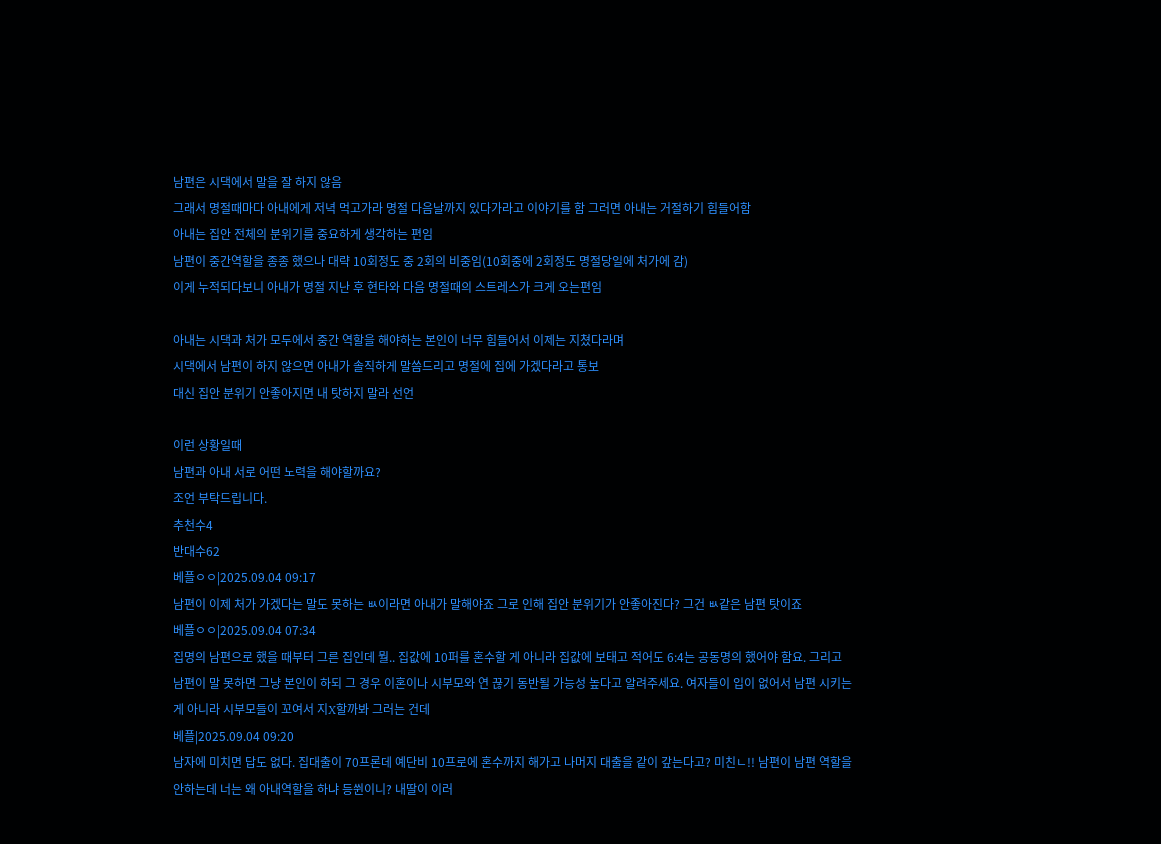남편은 시댁에서 말을 잘 하지 않음
그래서 명절때마다 아내에게 저녁 먹고가라 명절 다음날까지 있다가라고 이야기를 함 그러면 아내는 거절하기 힘들어함
아내는 집안 전체의 분위기를 중요하게 생각하는 편임
남편이 중간역할을 종종 했으나 대략 10회정도 중 2회의 비중임(10회중에 2회정도 명절당일에 처가에 감)
이게 누적되다보니 아내가 명절 지난 후 현타와 다음 명절때의 스트레스가 크게 오는편임

아내는 시댁과 처가 모두에서 중간 역할을 해야하는 본인이 너무 힘들어서 이제는 지쳤다라며
시댁에서 남편이 하지 않으면 아내가 솔직하게 말씀드리고 명절에 집에 가겠다라고 통보
대신 집안 분위기 안좋아지면 내 탓하지 말라 선언

이런 상황일때
남편과 아내 서로 어떤 노력을 해야할까요?
조언 부탁드립니다.
추천수4
반대수62
베플ㅇㅇ|2025.09.04 09:17
남편이 이제 처가 가겠다는 말도 못하는 ㅄ이라면 아내가 말해야죠 그로 인해 집안 분위기가 안좋아진다? 그건 ㅄ같은 남편 탓이죠
베플ㅇㅇ|2025.09.04 07:34
집명의 남편으로 했을 때부터 그른 집인데 뭘.. 집값에 10퍼를 혼수할 게 아니라 집값에 보태고 적어도 6:4는 공동명의 했어야 함요. 그리고 남편이 말 못하면 그냥 본인이 하되 그 경우 이혼이나 시부모와 연 끊기 동반될 가능성 높다고 알려주세요. 여자들이 입이 없어서 남편 시키는 게 아니라 시부모들이 꼬여서 지X할까봐 그러는 건데
베플|2025.09.04 09:20
남자에 미치면 답도 없다. 집대출이 70프론데 예단비 10프로에 혼수까지 해가고 나머지 대출을 같이 갚는다고? 미친ㄴ!! 남편이 남편 역할을 안하는데 너는 왜 아내역할을 하냐 등쒼이니? 내딸이 이러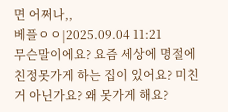면 어쩌나,,
베플ㅇㅇ|2025.09.04 11:21
무슨말이에요? 요즘 세상에 명절에 친정못가게 하는 집이 있어요? 미친거 아닌가요? 왜 못가게 해요?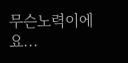무슨노력이에요...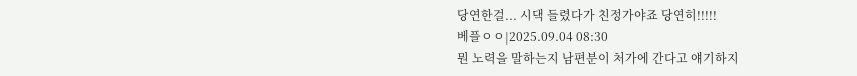당연한걸... 시댁 들렸다가 친정가야죠 당연히!!!!!
베플ㅇㅇ|2025.09.04 08:30
뭔 노력을 말하는지 남편분이 처가에 간다고 얘기하지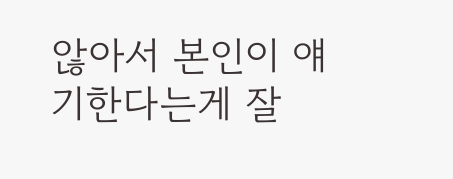않아서 본인이 얘기한다는게 잘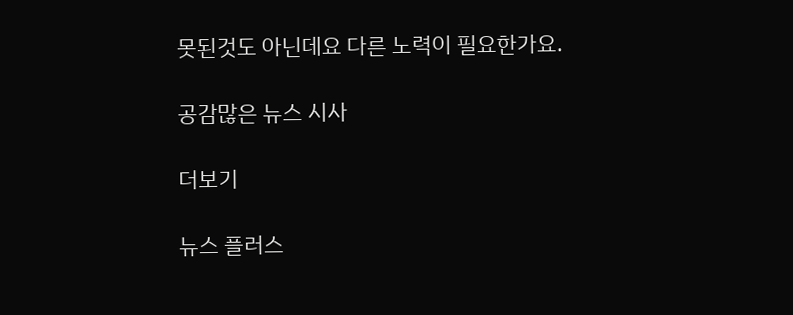못된것도 아닌데요 다른 노력이 필요한가요.

공감많은 뉴스 시사

더보기

뉴스 플러스